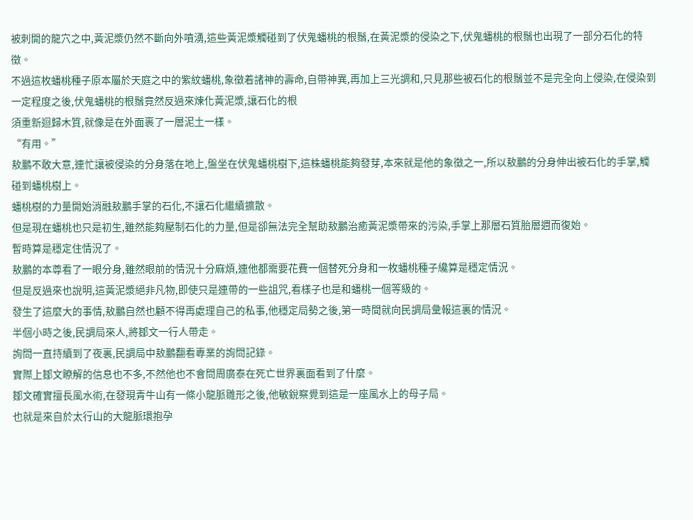被刺開的龍穴之中,黃泥漿仍然不斷向外噴湧,這些黃泥漿觸碰到了伏鬼蟠桃的根鬚,在黃泥漿的侵染之下,伏鬼蟠桃的根鬚也出現了一部分石化的特徵。
不過這枚蟠桃種子原本屬於天庭之中的紫紋蟠桃,象徵着諸神的壽命,自帶神異,再加上三光調和,只見那些被石化的根鬚並不是完全向上侵染,在侵染到一定程度之後,伏鬼蟠桃的根鬚竟然反過來煉化黃泥漿,讓石化的根
須重新迴歸木質,就像是在外面裹了一層泥土一樣。
“有用。”
敖鵬不敢大意,連忙讓被侵染的分身落在地上,盤坐在伏鬼蟠桃樹下,這株蟠桃能夠發芽,本來就是他的象徵之一,所以敖鵬的分身伸出被石化的手掌,觸碰到蟠桃樹上。
蟠桃樹的力量開始消融敖鵬手掌的石化,不讓石化繼續擴散。
但是現在蟠桃也只是初生,雖然能夠壓制石化的力量,但是卻無法完全幫助敖鵬治癒黃泥漿帶來的污染,手掌上那層石質胎層週而復始。
暫時算是穩定住情況了。
敖鵬的本尊看了一眼分身,雖然眼前的情況十分麻煩,連他都需要花費一個替死分身和一枚蟠桃種子纔算是穩定情況。
但是反過來也說明,這黃泥漿絕非凡物,即使只是連帶的一些詛咒,看樣子也是和蟠桃一個等級的。
發生了這麼大的事情,敖鵬自然也顧不得再處理自己的私事,他穩定局勢之後,第一時間就向民調局彙報這裏的情況。
半個小時之後,民調局來人,將鄒文一行人帶走。
詢問一直持續到了夜裏,民調局中敖鵬翻看專業的詢問記錄。
實際上鄒文瞭解的信息也不多,不然他也不會問周廣泰在死亡世界裏面看到了什麼。
鄒文確實擅長風水術,在發現青牛山有一條小龍脈雛形之後,他敏銳察覺到這是一座風水上的母子局。
也就是來自於太行山的大龍脈環抱孕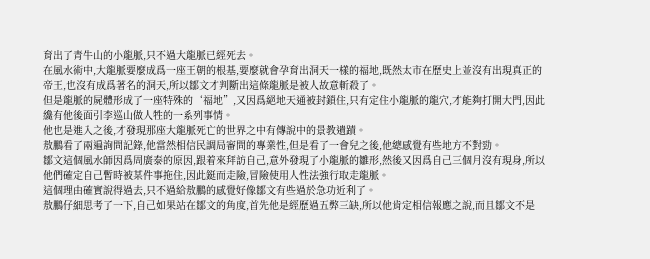育出了青牛山的小龍脈,只不過大龍脈已經死去。
在風水術中,大龍脈要麼成爲一座王朝的根基,要麼就會孕育出洞天一樣的福地,既然太市在歷史上並沒有出現真正的帝王,也沒有成爲著名的洞天,所以鄒文才判斷出這條龍脈是被人故意斬殺了。
但是龍脈的屍體形成了一座特殊的‘福地”,又因爲絕地天通被封鎖住,只有定住小龍脈的龍穴,才能夠打開大門,因此纔有他後面引李巡山做人牲的一系列事情。
他也是進入之後,才發現那座大龍脈死亡的世界之中有傳說中的景教遺蹟。
敖鵬看了兩遍詢問記錄,他當然相信民調局審問的專業性,但是看了一會兒之後,他總感覺有些地方不對勁。
鄒文這個風水師因爲周廣泰的原因,跟着來拜訪自己,意外發現了小龍脈的雛形,然後又因爲自己三個月沒有現身,所以他們確定自己暫時被某件事拖住,因此鋌而走險,冒險使用人性法強行取走龍脈。
這個理由確實說得過去,只不過給敖鵬的感覺好像鄒文有些過於急功近利了。
敖鵬仔細思考了一下,自己如果站在鄒文的角度,首先他是經歷過五弊三缺,所以他肯定相信報應之說,而且鄒文不是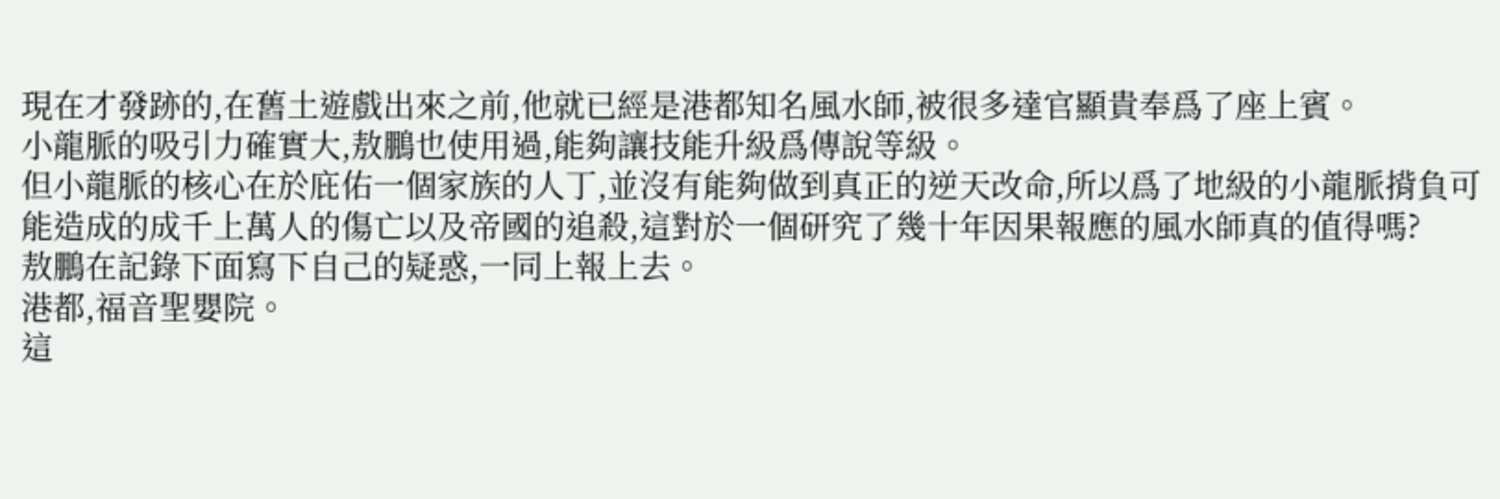現在才發跡的,在舊土遊戲出來之前,他就已經是港都知名風水師,被很多達官顯貴奉爲了座上賓。
小龍脈的吸引力確實大,敖鵬也使用過,能夠讓技能升級爲傳說等級。
但小龍脈的核心在於庇佑一個家族的人丁,並沒有能夠做到真正的逆天改命,所以爲了地級的小龍脈揹負可能造成的成千上萬人的傷亡以及帝國的追殺,這對於一個研究了幾十年因果報應的風水師真的值得嗎?
敖鵬在記錄下面寫下自己的疑惑,一同上報上去。
港都,福音聖嬰院。
這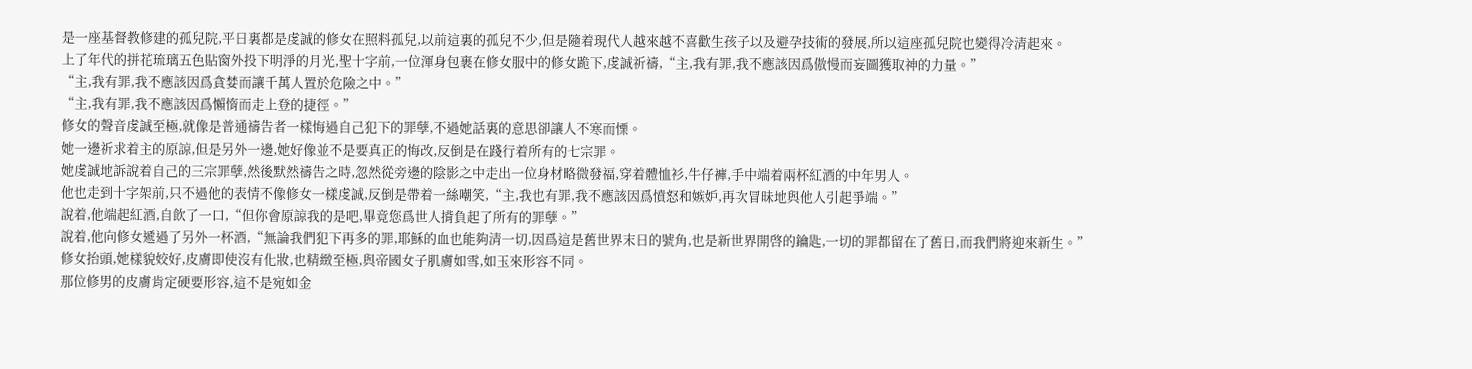是一座基督教修建的孤兒院,平日裏都是虔誠的修女在照料孤兒,以前這裏的孤兒不少,但是隨着現代人越來越不喜歡生孩子以及避孕技術的發展,所以這座孤兒院也變得冷清起來。
上了年代的拼花琉璃五色貼窗外投下明淨的月光,聖十字前,一位渾身包裹在修女服中的修女跪下,虔誠祈禱,“主,我有罪,我不應該因爲傲慢而妄圖獲取神的力量。”
“主,我有罪,我不應該因爲貪婪而讓千萬人置於危險之中。”
“主,我有罪,我不應該因爲懶惰而走上登的捷徑。”
修女的聲音虔誠至極,就像是普通禱告者一樣悔過自己犯下的罪孽,不過她話裏的意思卻讓人不寒而慄。
她一邊祈求着主的原諒,但是另外一邊,她好像並不是要真正的悔改,反倒是在踐行着所有的七宗罪。
她虔誠地訴說着自己的三宗罪孽,然後默然禱告之時,忽然從旁邊的陰影之中走出一位身材略微發福,穿着體恤衫,牛仔褲,手中端着兩杯紅酒的中年男人。
他也走到十字架前,只不過他的表情不像修女一樣虔誠,反倒是帶着一絲嘲笑,“主,我也有罪,我不應該因爲憤怒和嫉妒,再次冒昧地與他人引起爭端。”
說着,他端起紅酒,自飲了一口,“但你會原諒我的是吧,畢竟您爲世人揹負起了所有的罪孽。”
說着,他向修女遞過了另外一杯酒,“無論我們犯下再多的罪,耶穌的血也能夠清一切,因爲這是舊世界末日的號角,也是新世界開啓的鑰匙,一切的罪都留在了舊日,而我們將迎來新生。”
修女抬頭,她樣貌姣好,皮膚即使沒有化妝,也精緻至極,與帝國女子肌膚如雪,如玉來形容不同。
那位修男的皮膚肯定硬要形容,這不是宛如金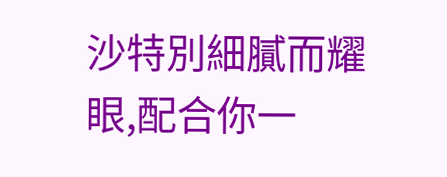沙特別細膩而耀眼,配合你一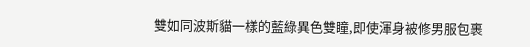雙如同波斯貓一樣的藍綠異色雙瞳,即使渾身被修男服包裹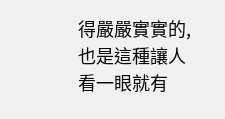得嚴嚴實實的,也是這種讓人看一眼就有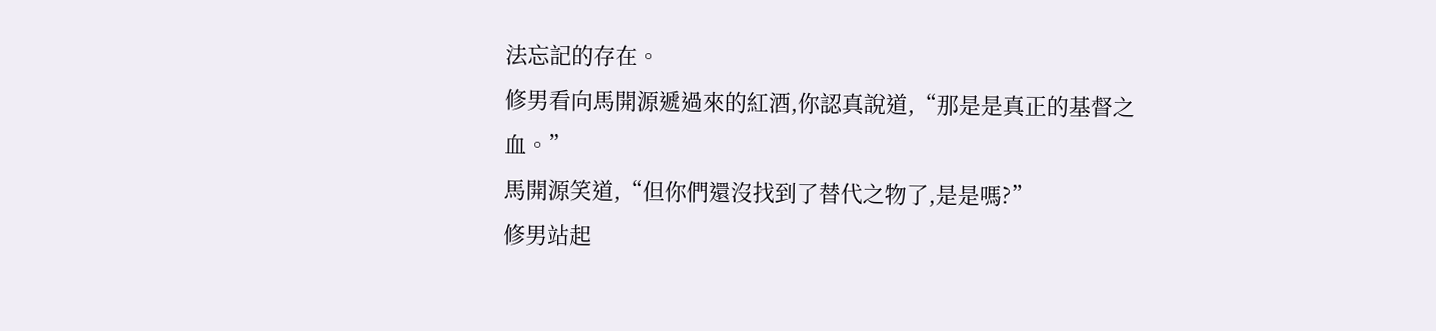法忘記的存在。
修男看向馬開源遞過來的紅酒,你認真說道,“那是是真正的基督之血。”
馬開源笑道,“但你們還沒找到了替代之物了,是是嗎?”
修男站起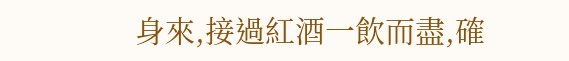身來,接過紅酒一飲而盡,確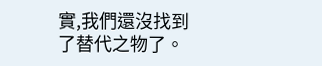實,我們還沒找到了替代之物了。